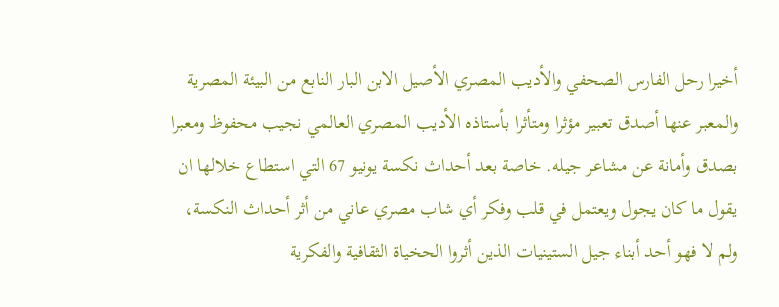أخيرا رحل الفارس الصحفي والأديب المصري الأصيل الابن البار النابع من البيئة المصرية والمعبر عنها أصدق تعبير مؤثرا ومتأثرا بأستاذه الأديب المصري العالمي نجيب محفوظ ومعبرا بصدق وأمانة عن مشاعر جيله. خاصة بعد أحداث نكسة يونيو 67 التي استطاع خلالها ان يقول ما كان يجول ويعتمل في قلب وفكر أي شاب مصري عاني من أثر أحداث النكسة، ولم لا فهو أحد أبناء جيل الستينيات الذين أثروا الحخياة الثقافية والفكرية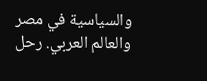والسياسية في مصر والعالم العربي. رحل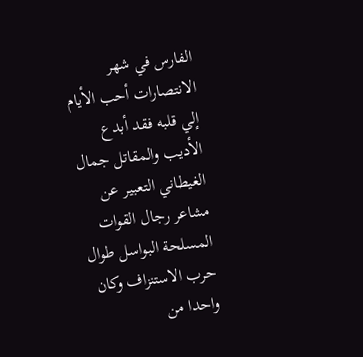الفارس في شهر الانتصارات أحب الأيام إلي قلبه فقد أبدع الأديب والمقاتل جمال الغيطاني التعبير عن مشاعر رجال القوات المسلحة البواسل طوال حرب الاستنزاف وكان واحدا من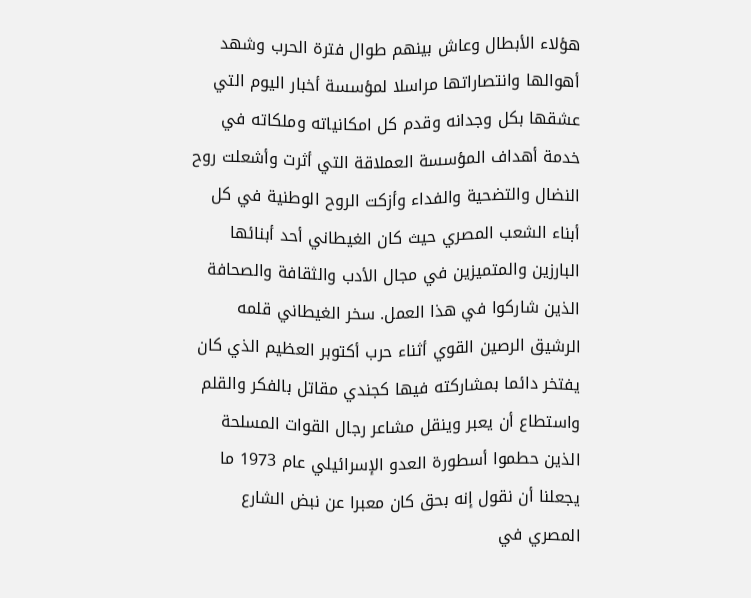هؤلاء الأبطال وعاش بينهم طوال فترة الحرب وشهد أهوالها وانتصاراتها مراسلا لمؤسسة أخبار اليوم التي عشقها بكل وجدانه وقدم كل امكانياته وملكاته في خدمة أهداف المؤسسة العملاقة التي أثرت وأشعلت روح النضال والتضحية والفداء وأزكت الروح الوطنية في كل أبناء الشعب المصري حيث كان الغيطاني أحد أبنائها البارزين والمتميزين في مجال الأدب والثقافة والصحافة الذين شاركوا في هذا العمل. سخر الغيطاني قلمه الرشيق الرصين القوي أثناء حرب أكتوبر العظيم الذي كان يفتخر دائما بمشاركته فيها كجندي مقاتل بالفكر والقلم واستطاع أن يعبر وينقل مشاعر رجال القوات المسلحة الذين حطموا أسطورة العدو الإسرائيلي عام 1973 ما يجعلنا أن نقول إنه بحق كان معبرا عن نبض الشارع المصري في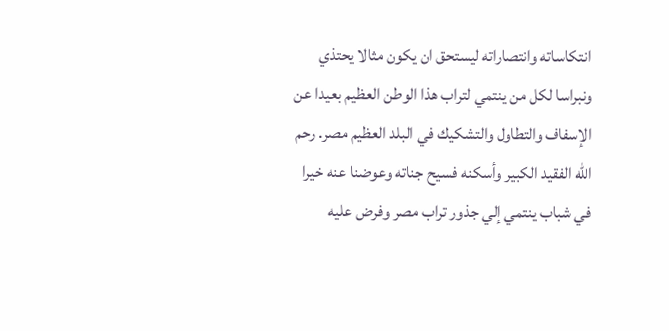انتكاساته وانتصاراته ليستحق ان يكون مثالا يحتذي ونبراسا لكل من ينتمي لتراب هذا الوطن العظيم بعيدا عن الإسفاف والتطاول والتشكيك في البلد العظيم مصر. رحم الله الفقيد الكبير وأسكنه فسيح جناته وعوضنا عنه خيرا في شباب ينتمي إلي جذور تراب مصر وفرض عليه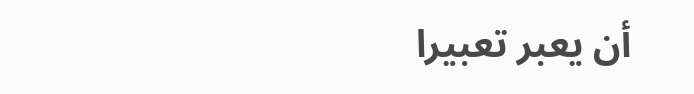أن يعبر تعبيرا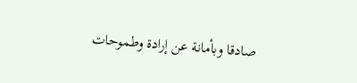صادقا وبأمانة عن إرادة وطموحات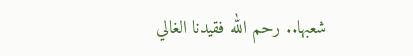شعبها.. رحم الله فقيدنا الغالي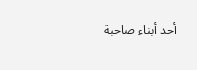أحد أبناء صاحبة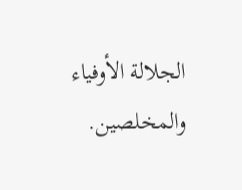الجلالة الأوفياء والمخلصين.